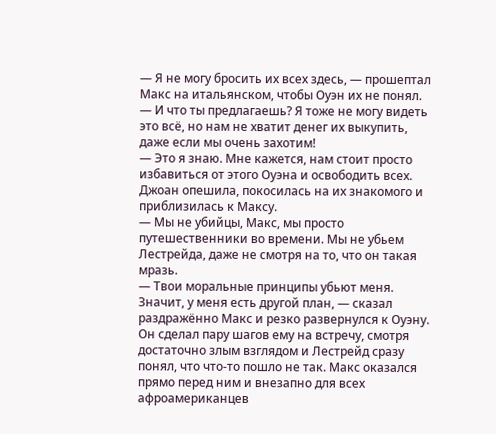— Я не могу бросить их всех здесь, — прошептал Макс на итальянском, чтобы Оуэн их не понял.
— И что ты предлагаешь? Я тоже не могу видеть это всё, но нам не хватит денег их выкупить, даже если мы очень захотим!
— Это я знаю. Мне кажется, нам стоит просто избавиться от этого Оуэна и освободить всех.
Джоан опешила, покосилась на их знакомого и приблизилась к Максу.
— Мы не убийцы, Макс, мы просто путешественники во времени. Мы не убьем Лестрейда, даже не смотря на то, что он такая мразь.
— Твои моральные принципы убьют меня. Значит, у меня есть другой план, — сказал раздражённо Макс и резко развернулся к Оуэну.
Он сделал пару шагов ему на встречу, смотря достаточно злым взглядом и Лестрейд сразу понял, что что-то пошло не так. Макс оказался прямо перед ним и внезапно для всех афроамериканцев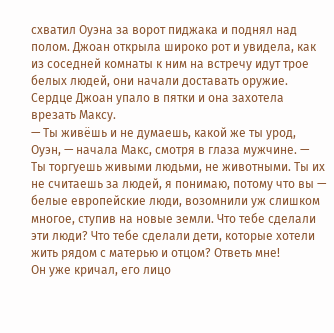схватил Оуэна за ворот пиджака и поднял над полом. Джоан открыла широко рот и увидела, как из соседней комнаты к ним на встречу идут трое белых людей, они начали доставать оружие. Сердце Джоан упало в пятки и она захотела врезать Максу.
— Ты живёшь и не думаешь, какой же ты урод, Оуэн, — начала Макс, смотря в глаза мужчине. — Ты торгуешь живыми людьми, не животными. Ты их не считаешь за людей, я понимаю, потому что вы — белые европейские люди, возомнили уж слишком многое, ступив на новые земли. Что тебе сделали эти люди? Что тебе сделали дети, которые хотели жить рядом с матерью и отцом? Ответь мне!
Он уже кричал, его лицо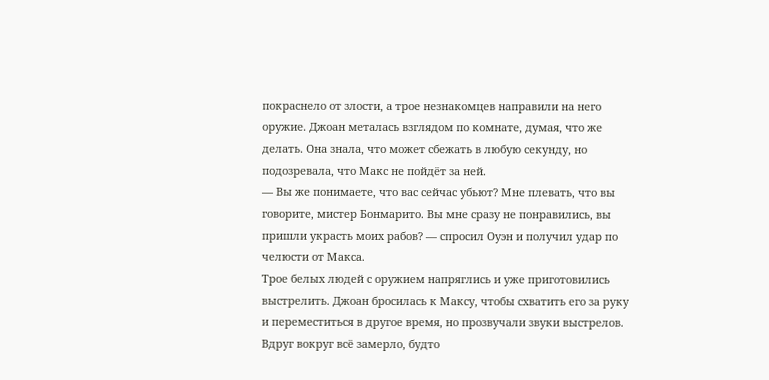покраснело от злости, а трое незнакомцев направили на него оружие. Джоан металась взглядом по комнате, думая, что же делать. Она знала, что может сбежать в любую секунду, но подозревала, что Макс не пойдёт за ней.
— Вы же понимаете, что вас сейчас убьют? Мне плевать, что вы говорите, мистер Бонмарито. Вы мне сразу не понравились, вы пришли украсть моих рабов? — спросил Оуэн и получил удар по челюсти от Макса.
Трое белых людей с оружием напряглись и уже приготовились выстрелить. Джоан бросилась к Максу, чтобы схватить его за руку и переместиться в другое время, но прозвучали звуки выстрелов. Вдруг вокруг всё замерло, будто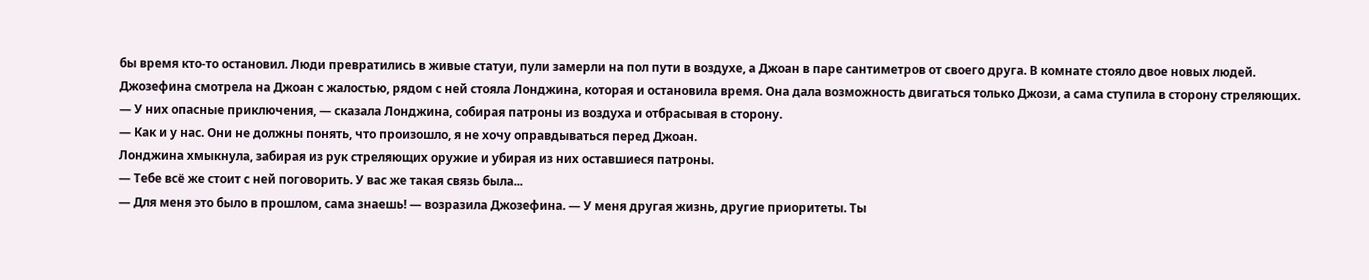бы время кто-то остановил. Люди превратились в живые статуи, пули замерли на пол пути в воздухе, а Джоан в паре сантиметров от своего друга. В комнате стояло двое новых людей.
Джозефина смотрела на Джоан с жалостью, рядом с ней стояла Лонджина, которая и остановила время. Она дала возможность двигаться только Джози, а сама ступила в сторону стреляющих.
— У них опасные приключения, — сказала Лонджина, собирая патроны из воздуха и отбрасывая в сторону.
— Как и у нас. Они не должны понять, что произошло, я не хочу оправдываться перед Джоан.
Лонджина хмыкнула, забирая из рук стреляющих оружие и убирая из них оставшиеся патроны.
— Тебе всё же стоит с ней поговорить. У вас же такая связь была...
— Для меня это было в прошлом, сама знаешь! — возразила Джозефина. — У меня другая жизнь, другие приоритеты. Ты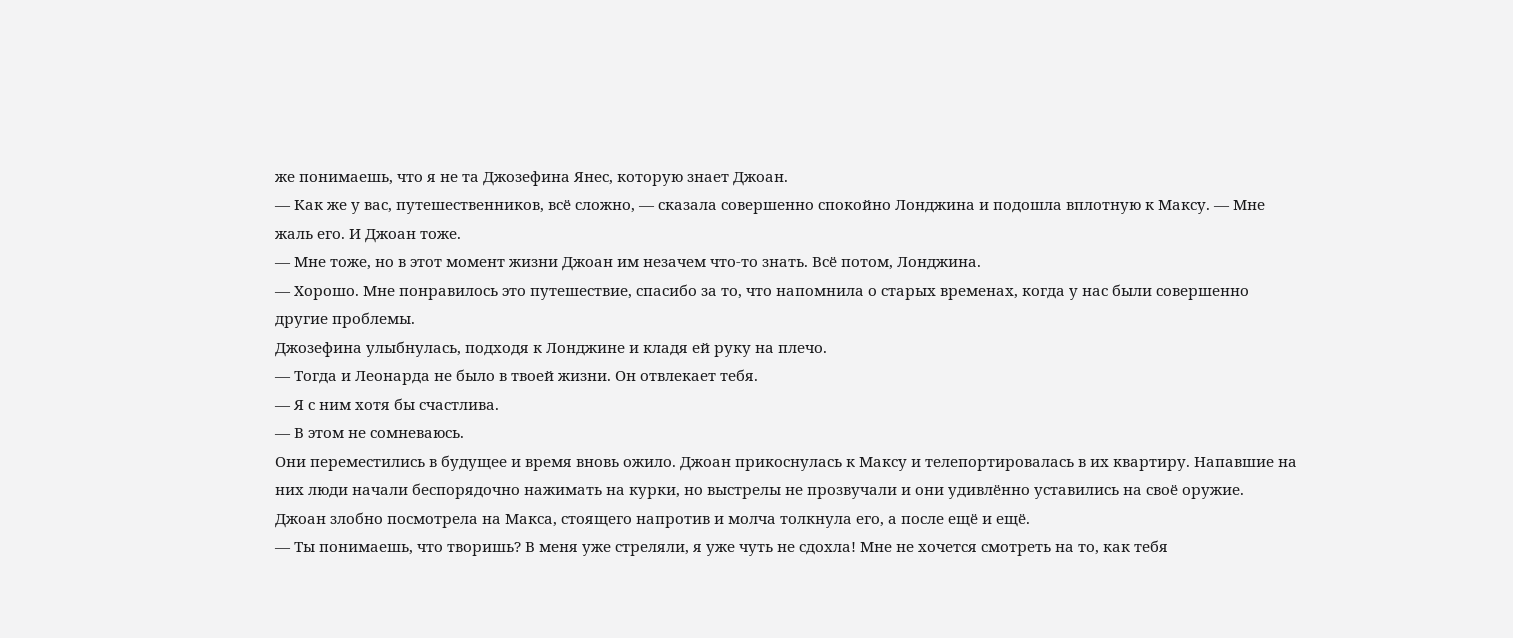же понимаешь, что я не та Джозефина Янес, которую знает Джоан.
— Как же у вас, путешественников, всё сложно, — сказала совершенно спокойно Лонджина и подошла вплотную к Максу. — Мне жаль его. И Джоан тоже.
— Мне тоже, но в этот момент жизни Джоан им незачем что-то знать. Всё потом, Лонджина.
— Хорошо. Мне понравилось это путешествие, спасибо за то, что напомнила о старых временах, когда у нас были совершенно другие проблемы.
Джозефина улыбнулась, подходя к Лонджине и кладя ей руку на плечо.
— Тогда и Леонарда не было в твоей жизни. Он отвлекает тебя.
— Я с ним хотя бы счастлива.
— В этом не сомневаюсь.
Они переместились в будущее и время вновь ожило. Джоан прикоснулась к Максу и телепортировалась в их квартиру. Напавшие на них люди начали беспорядочно нажимать на курки, но выстрелы не прозвучали и они удивлённо уставились на своё оружие.
Джоан злобно посмотрела на Макса, стоящего напротив и молча толкнула его, а после ещё и ещё.
— Ты понимаешь, что творишь? В меня уже стреляли, я уже чуть не сдохла! Мне не хочется смотреть на то, как тебя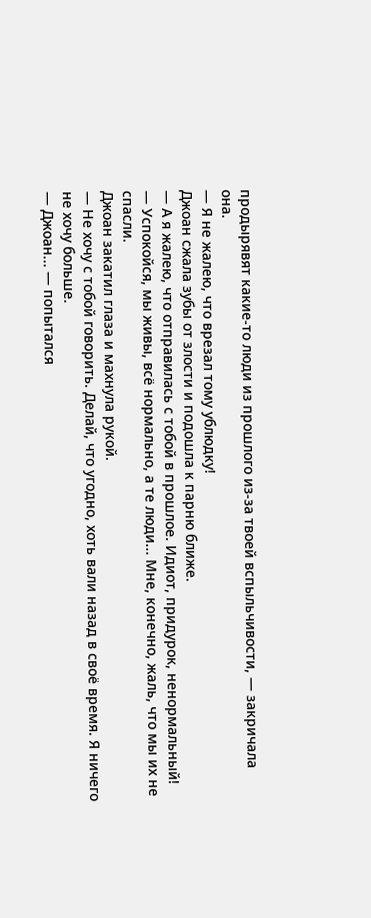продырявят какие-то люди из прошлого из-за твоей вспыльчивости, — закричала она.
— Я не жалею, что врезал тому ублюдку!
Джоан сжала зубы от злости и подошла к парню ближе.
— А я жалею, что отправилась с тобой в прошлое. Идиот, придурок, ненормальный!
— Успокойся, мы живы, всё нормально, а те люди... Мне, конечно, жаль, что мы их не спасли.
Джоан закатил глаза и махнула рукой.
— Не хочу с тобой говорить. Делай, что угодно, хоть вали назад в своё время. Я ничего не хочу больше.
— Джоан... — попытался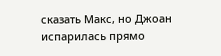сказать Макс, но Джоан испарилась прямо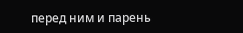перед ним и парень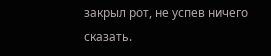закрыл рот, не успев ничего сказать.